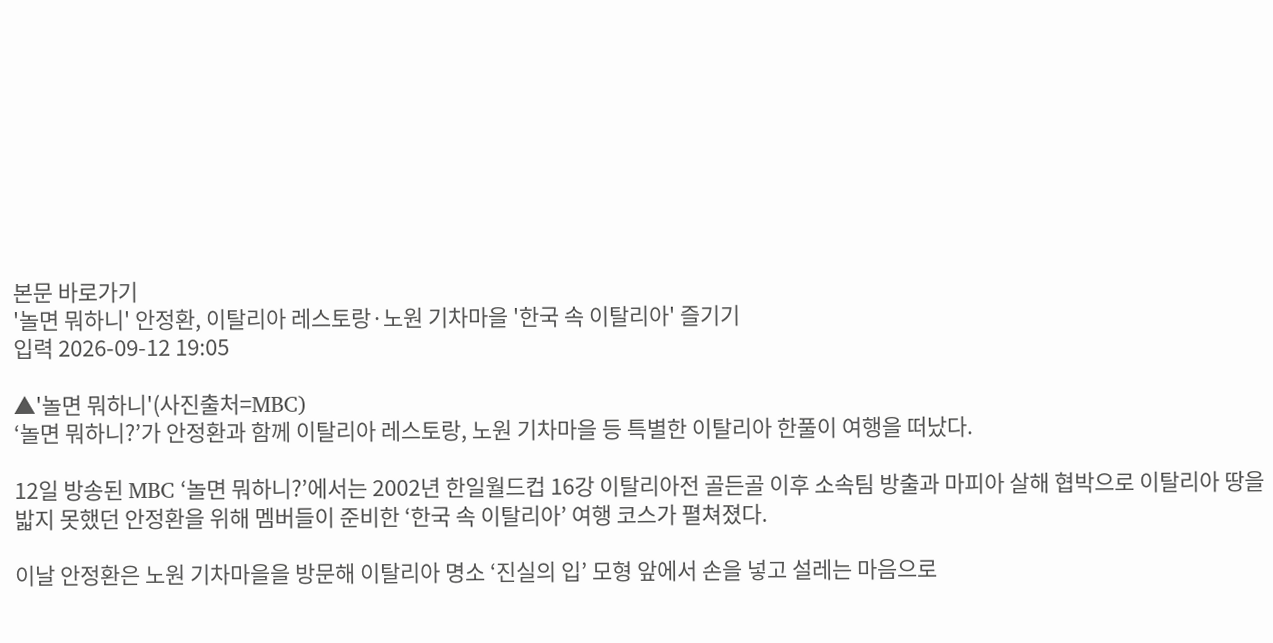본문 바로가기
'놀면 뭐하니' 안정환, 이탈리아 레스토랑·노원 기차마을 '한국 속 이탈리아' 즐기기
입력 2026-09-12 19:05

▲'놀면 뭐하니'(사진출처=MBC)
‘놀면 뭐하니?’가 안정환과 함께 이탈리아 레스토랑, 노원 기차마을 등 특별한 이탈리아 한풀이 여행을 떠났다.

12일 방송된 MBC ‘놀면 뭐하니?’에서는 2002년 한일월드컵 16강 이탈리아전 골든골 이후 소속팀 방출과 마피아 살해 협박으로 이탈리아 땅을 밟지 못했던 안정환을 위해 멤버들이 준비한 ‘한국 속 이탈리아’ 여행 코스가 펼쳐졌다.

이날 안정환은 노원 기차마을을 방문해 이탈리아 명소 ‘진실의 입’ 모형 앞에서 손을 넣고 설레는 마음으로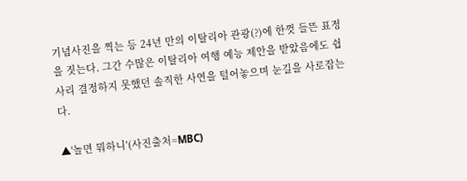기념사진을 찍는 등 24년 만의 이탈리아 관광(?)에 한껏 들뜬 표정을 짓는다. 그간 수많은 이탈리아 여행 예능 제안을 받았음에도 쉽사리 결정하지 못했던 솔직한 사연을 털어놓으며 눈길을 사로잡는다.

▲'놀면 뭐하니'(사진출처=MBC)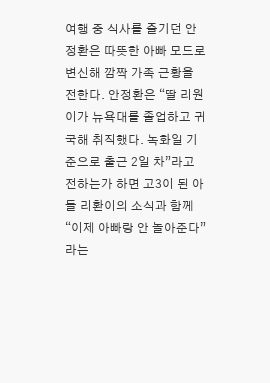여행 중 식사를 즐기던 안정환은 따뜻한 아빠 모드로 변신해 깜짝 가족 근황을 전한다. 안정환은 “딸 리원이가 뉴욕대를 졸업하고 귀국해 취직했다. 녹화일 기준으로 출근 2일 차”라고 전하는가 하면 고3이 된 아들 리환이의 소식과 함께 “이제 아빠랑 안 놀아준다”라는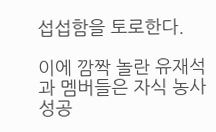섭섭함을 토로한다.

이에 깜짝 놀란 유재석과 멤버들은 자식 농사 성공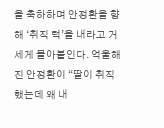을 축하하며 안정환을 향해 ‘취직 턱’을 내라고 거세게 몰아붙인다. 억울해진 안정환이 “딸이 취직했는데 왜 내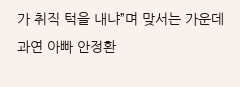가 취직 턱을 내냐”며 맞서는 가운데 과연 아빠 안정환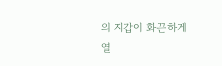의 지갑이 화끈하게 열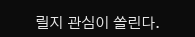릴지 관심이 쏠린다.